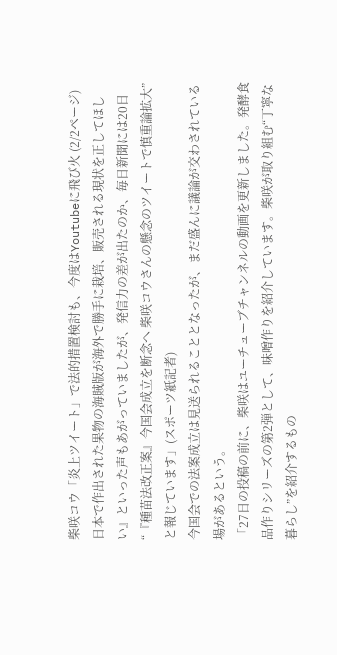柴咲コウ「炎上ツイート」で法的措置検討も、今度はYoutubeに飛び火 (2/2ページ)
日本で作出された果物の海賊版が海外で勝手に栽培、販売される現状を正してほしい』といった声もあがっていましたが、発信力の差が出たのか、毎日新聞には20日“『種苗法改正案』今国会成立を断念へ 柴咲コウさんの懸念のツイートで慎重論拡大”と報じています」(スポーツ紙記者)
今国会での法案成立は見送られることとなったが、まだ盛んに議論が交わされている場があるという。
「27日の投稿の前に、柴咲はユーチューブチャンネルの動画を更新しました。発酵食品作りシリーズの第2弾として、味噌作りを紹介しています。柴咲が取り組む“丁寧な暮らし”を紹介するもの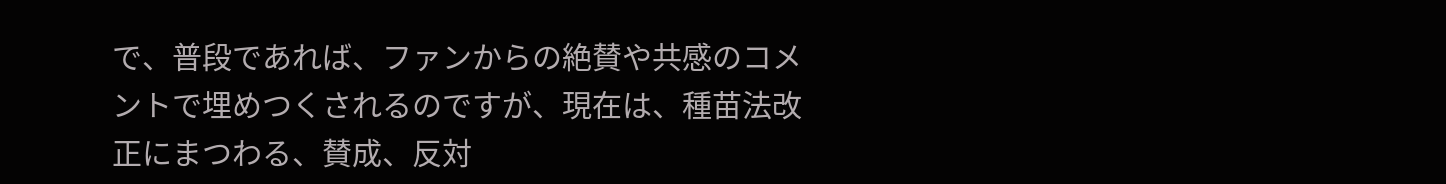で、普段であれば、ファンからの絶賛や共感のコメントで埋めつくされるのですが、現在は、種苗法改正にまつわる、賛成、反対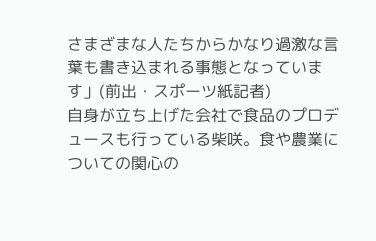さまざまな人たちからかなり過激な言葉も書き込まれる事態となっています」(前出・スポーツ紙記者)
自身が立ち上げた会社で食品のプロデュースも行っている柴咲。食や農業についての関心の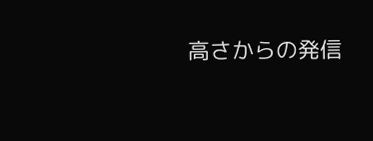高さからの発信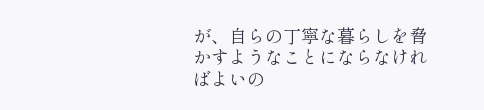が、自らの丁寧な暮らしを脅かすようなことにならなければよいの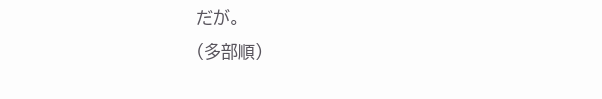だが。
(多部順)